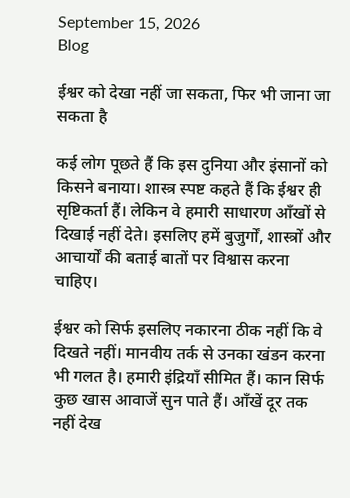September 15, 2026
Blog

ईश्वर को देखा नहीं जा सकता, फिर भी जाना जा सकता है

कई लोग पूछते हैं कि इस दुनिया और इंसानों को किसने बनाया। शास्त्र स्पष्ट कहते हैं कि ईश्वर ही सृष्टिकर्ता हैं। लेकिन वे हमारी साधारण आँखों से दिखाई नहीं देते। इसलिए हमें बुजुर्गों, शास्त्रों और आचार्यों की बताई बातों पर विश्वास करना चाहिए।

ईश्वर को सिर्फ इसलिए नकारना ठीक नहीं कि वे दिखते नहीं। मानवीय तर्क से उनका खंडन करना भी गलत है। हमारी इंद्रियाँ सीमित हैं। कान सिर्फ कुछ खास आवाजें सुन पाते हैं। आँखें दूर तक नहीं देख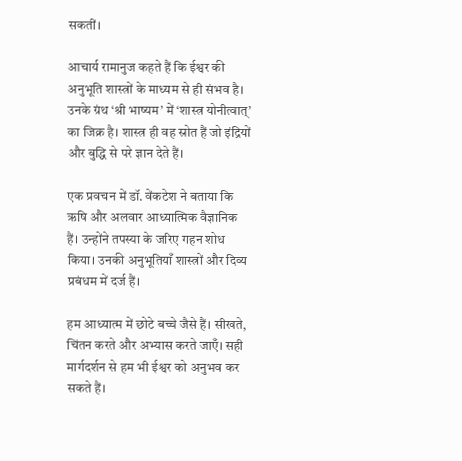सकतीं।

आचार्य रामानुज कहते हैं कि ईश्वर की अनुभूति शास्त्रों के माध्यम से ही संभव है। उनके ग्रंथ ‘श्री भाष्यम’ में ‘शास्त्र योनीत्वात्’ का जिक्र है। शास्त्र ही वह स्रोत हैं जो इंद्रियों और बुद्धि से परे ज्ञान देते हैं।

एक प्रवचन में डॉ. वेंकटेश ने बताया कि ऋषि और अलवार आध्यात्मिक वैज्ञानिक हैं। उन्होंने तपस्या के जरिए गहन शोध किया। उनकी अनुभूतियाँ शास्त्रों और दिव्य प्रबंधम में दर्ज हैं।

हम आध्यात्म में छोटे बच्चे जैसे हैं। सीखते, चिंतन करते और अभ्यास करते जाएँ। सही मार्गदर्शन से हम भी ईश्वर को अनुभव कर सकते हैं।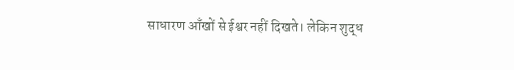साधारण आँखों से ईश्वर नहीं दिखते। लेकिन शुद्ध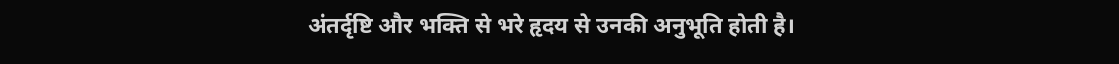अंतर्दृष्टि और भक्ति से भरे हृदय से उनकी अनुभूति होती है।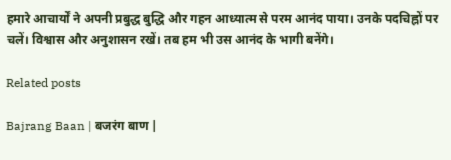हमारे आचार्यों ने अपनी प्रबुद्ध बुद्धि और गहन आध्यात्म से परम आनंद पाया। उनके पदचिह्नों पर चलें। विश्वास और अनुशासन रखें। तब हम भी उस आनंद के भागी बनेंगे।

Related posts

Bajrang Baan | बजरंग बाण |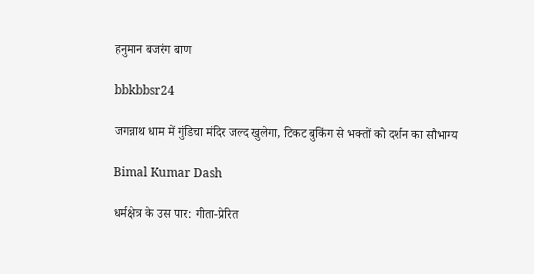हनुमान बजरंग बाण

bbkbbsr24

जगन्नाथ धाम में गुंडिचा मंदिर जल्द खुलेगा, टिकट बुकिंग से भक्तों को दर्शन का सौभाग्य

Bimal Kumar Dash

धर्मक्षेत्र के उस पार: गीता-प्रेरित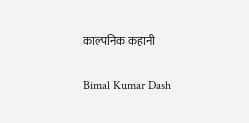काल्पनिक कहानी

Bimal Kumar Dash